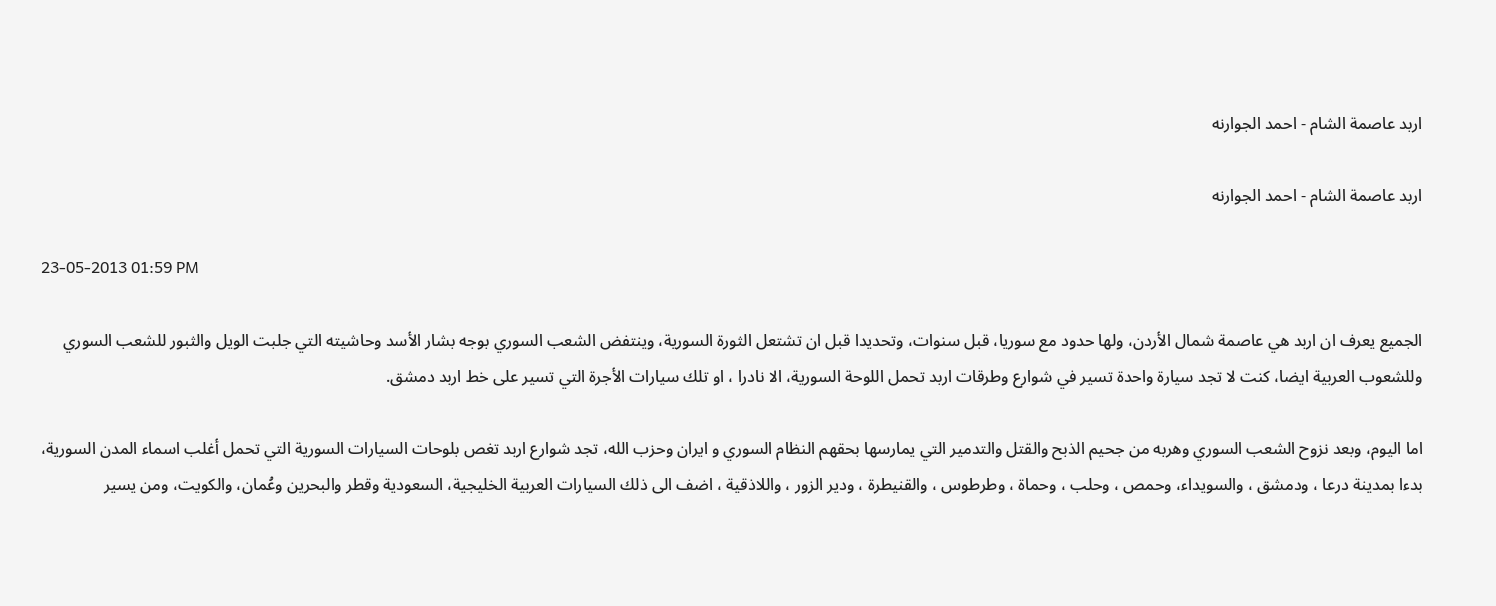اربد عاصمة الشام - احمد الجوارنه

اربد عاصمة الشام - احمد الجوارنه

23-05-2013 01:59 PM

الجميع يعرف ان اربد هي عاصمة شمال الأردن، ولها حدود مع سوريا، قبل سنوات، وتحديدا قبل ان تشتعل الثورة السورية، وينتفض الشعب السوري بوجه بشار الأسد وحاشيته التي جلبت الويل والثبور للشعب السوري وللشعوب العربية ايضا، كنت لا تجد سيارة واحدة تسير في شوارع وطرقات اربد تحمل اللوحة السورية، الا نادرا ، او تلك سيارات الأجرة التي تسير على خط اربد دمشق.

اما اليوم، وبعد نزوح الشعب السوري وهربه من جحيم الذبح والقتل والتدمير التي يمارسها بحقهم النظام السوري و ايران وحزب الله، تجد شوارع اربد تغص بلوحات السيارات السورية التي تحمل أغلب اسماء المدن السورية، بدءا بمدينة درعا ، ودمشق ، والسويداء، وحمص ، وحلب ، وحماة ، وطرطوس ، والقنيطرة ، ودير الزور ، واللاذقية ، اضف الى ذلك السيارات العربية الخليجية، السعودية وقطر والبحرين وعُمان، والكويت، ومن يسير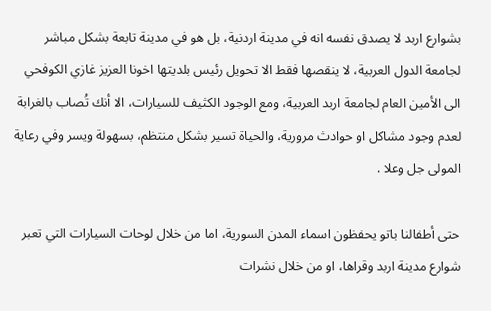بشوارع اربد لا يصدق نفسه انه في مدينة اردنية، بل هو في مدينة تابعة بشكل مباشر لجامعة الدول العربية، لا ينقصها فقط الا تحويل رئيس بلديتها اخونا العزيز غازي الكوفحي الى الأمين العام لجامعة اربد العربية، ومع الوجود الكثيف للسيارات، الا أنك تُصاب بالغرابة لعدم وجود مشاكل او حوادث مرورية، والحياة تسير بشكل منتظم، بسهولة ويسر وفي رعاية المولى جل وعلا .

حتى أطفالنا باتو يحفظون اسماء المدن السورية، اما من خلال لوحات السيارات التي تعبر شوارع مدينة اربد وقراها، او من خلال نشرات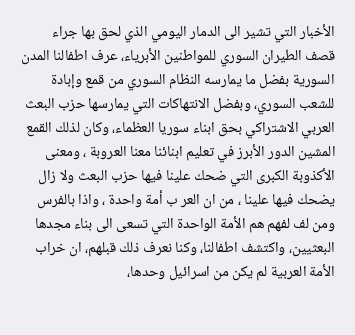الأخبار التي تشير الى الدمار اليومي الذي لحق بها جراء قصف الطيران السوري للمواطنين الأبرياء، عرف اطفالنا المدن السورية بفضل ما يمارسه النظام السوري من قمع وإبادة للشعب السوري، وبفضل الانتهاكات التي يمارسها حزب البعث العربي الاشتراكي بحق ابناء سوريا العظماء، وكان لذلك القمع المشين الدور الأبرز في تعليم ابنائنا معنا العروبة ، ومعنى الأكذوبة الكبرى التي ضحك علينا فيها حزب البعث ولا زال يضحك فيها علينا ، من ان العر ب أمة واحدة ، واذا بالفرس ومن لف لفهم هم الأمة الواحدة التي تسعى الى بناء مجدها البعثيين، واكتشف اطفالنا، وكنا نعرف ذلك قبلهم، ان خراب الأمة العربية لم يكن من اسرائيل وحدها،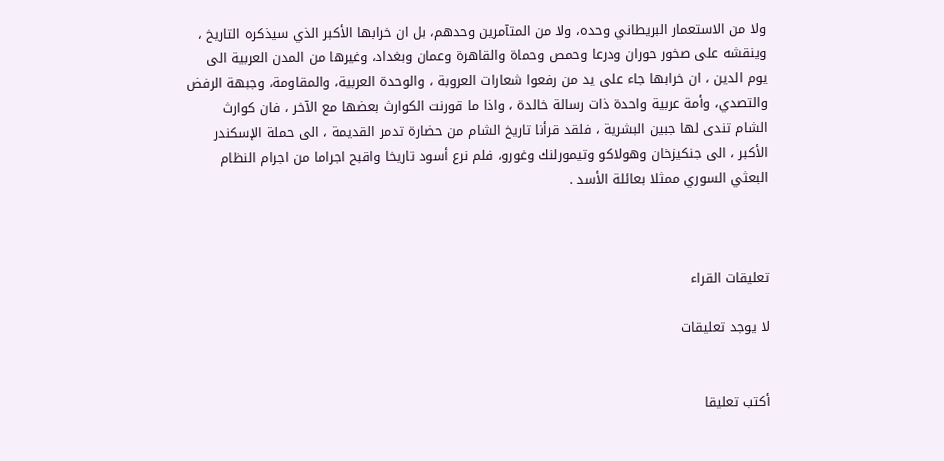ولا من الاستعمار البريطاني وحده، ولا من المتآمرين وحدهم، بل ان خرابها الأكبر الذي سيذكره التاريخ ، وينقشه على صخور حوران ودرعا وحمص وحماة والقاهرة وعمان وبغداد، وغيرها من المدن العربية الى يوم الدين ، ان خرابها جاء على يد من رفعوا شعارات العروبة ، والوحدة العربية، والمقاومة، وجبهة الرفض والتصدي، وأمة عربية واحدة ذات رسالة خالدة ، واذا ما قورنت الكوارث بعضها مع الآخر ، فان كوارث الشام تندى لها جبين البشرية ، فلقد قرأنا تاريخ الشام من حضارة تدمر القديمة ، الى حملة الإسكندر الأكبر ، الى جنكيزخان وهولاكو وتيمورلنك وغورو، فلم نرع أسود تاريخا واقبح اجراما من اجرام النظام البعثي السوري ممثلا بعائلة الأسد .



تعليقات القراء

لا يوجد تعليقات


أكتب تعليقا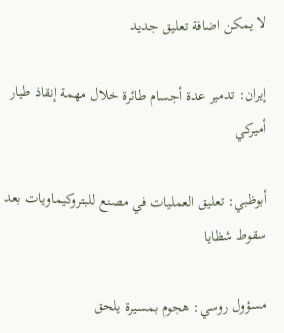لا يمكن اضافة تعليق جديد

إيران: تدمير عدة أجسام طائرة خلال مهمة إنقاذ طيار أميركي

أبوظبي: تعليق العمليات في مصنع للبتروكيماويات بعد سقوط شظايا

مسؤول روسي: هجوم بمسيرة يلحق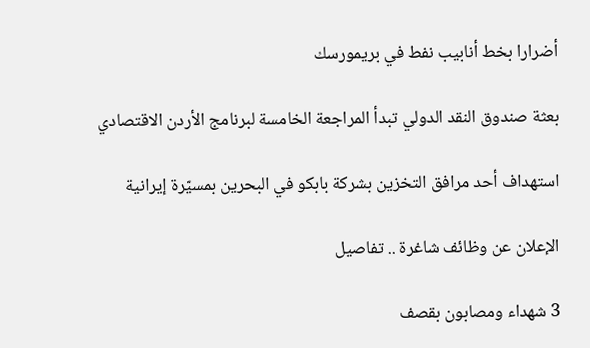أضرارا بخط أنابيب نفط في بريمورسك

بعثة صندوق النقد الدولي تبدأ المراجعة الخامسة لبرنامج الأردن الاقتصادي

استهداف أحد مرافق التخزين بشركة بابكو في البحرين بمسيّرة إيرانية

الإعلان عن وظائف شاغرة .. تفاصيل

3 شهداء ومصابون بقصف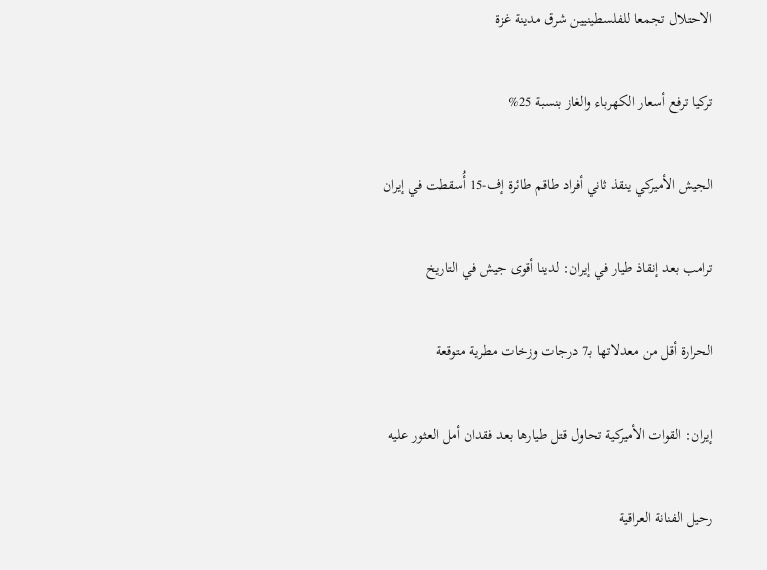الاحتلال تجمعا للفلسطينيين شرق مدينة غزة

تركيا ترفع أسعار الكهرباء والغاز بنسبة 25%

الجيش الأميركي ينقذ ثاني أفراد طاقم طائرة إف-15 أُسقطت في إيران

ترامب بعد إنقاذ طيار في إيران: لدينا أقوى جيش في التاريخ

الحرارة أقل من معدلاتها بـ7 درجات وزخات مطرية متوقعة

إيران: القوات الأميركية تحاول قتل طيارها بعد فقدان أمل العثور عليه

رحيل الفنانة العراقية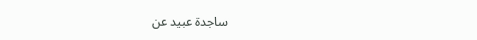ساجدة عبيد عن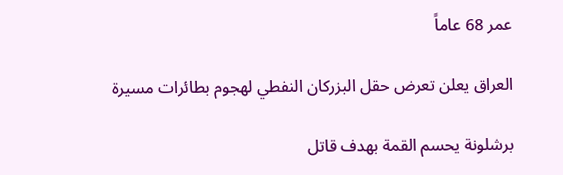عمر 68 عاماً

العراق يعلن تعرض حقل البزركان النفطي لهجوم بطائرات مسيرة

برشلونة يحسم القمة بهدف قاتل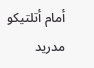أمام أتلتيكو مدريد